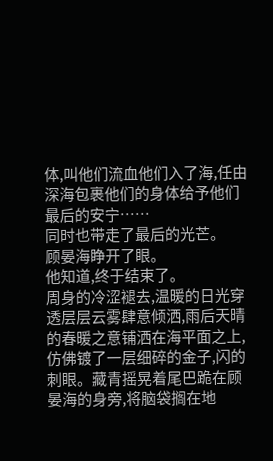体,叫他们流血他们入了海,任由深海包裹他们的身体给予他们最后的安宁……
同时也带走了最后的光芒。
顾晏海睁开了眼。
他知道,终于结束了。
周身的冷涩褪去,温暖的日光穿透层层云雾肆意倾洒,雨后天晴的春暖之意铺洒在海平面之上,仿佛镀了一层细碎的金子,闪的刺眼。藏青摇晃着尾巴跪在顾晏海的身旁,将脑袋搁在地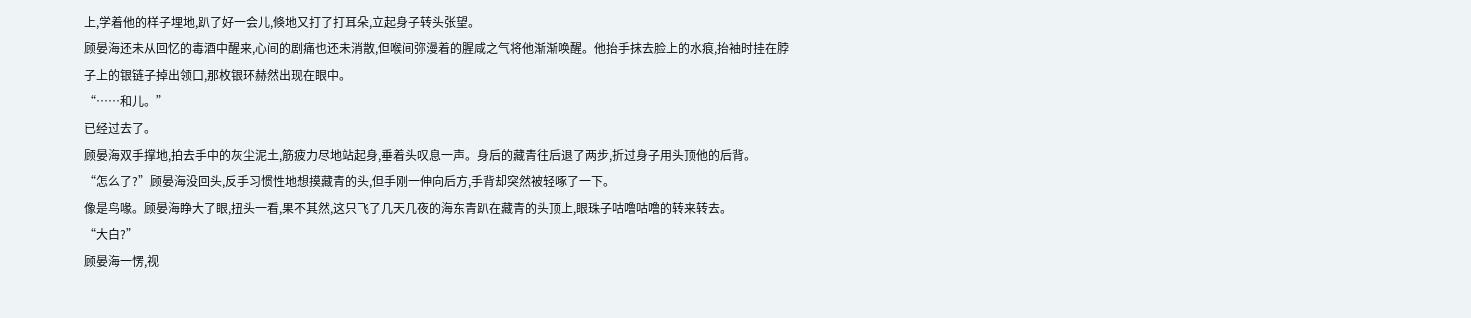上,学着他的样子埋地,趴了好一会儿,倏地又打了打耳朵,立起身子转头张望。
顾晏海还未从回忆的毒酒中醒来,心间的剧痛也还未消散,但喉间弥漫着的腥咸之气将他渐渐唤醒。他抬手抹去脸上的水痕,抬袖时挂在脖子上的银链子掉出领口,那枚银环赫然出现在眼中。
“……和儿。”
已经过去了。
顾晏海双手撑地,拍去手中的灰尘泥土,筋疲力尽地站起身,垂着头叹息一声。身后的藏青往后退了两步,折过身子用头顶他的后背。
“怎么了?”顾晏海没回头,反手习惯性地想摸藏青的头,但手刚一伸向后方,手背却突然被轻啄了一下。
像是鸟喙。顾晏海睁大了眼,扭头一看,果不其然,这只飞了几天几夜的海东青趴在藏青的头顶上,眼珠子咕噜咕噜的转来转去。
“大白?”
顾晏海一愣,视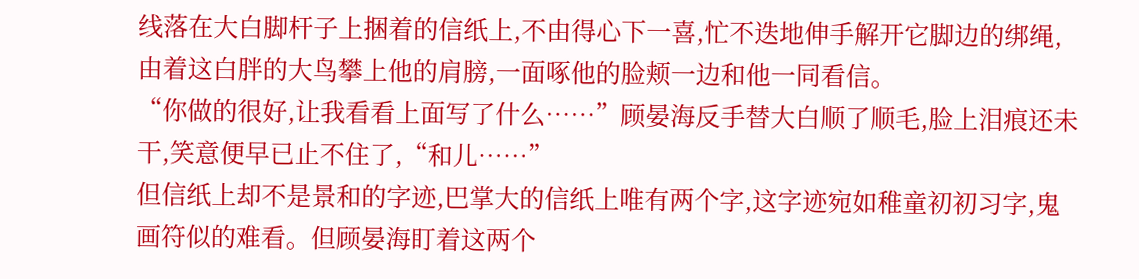线落在大白脚杆子上捆着的信纸上,不由得心下一喜,忙不迭地伸手解开它脚边的绑绳,由着这白胖的大鸟攀上他的肩膀,一面啄他的脸颊一边和他一同看信。
“你做的很好,让我看看上面写了什么……”顾晏海反手替大白顺了顺毛,脸上泪痕还未干,笑意便早已止不住了,“和儿……”
但信纸上却不是景和的字迹,巴掌大的信纸上唯有两个字,这字迹宛如稚童初初习字,鬼画符似的难看。但顾晏海盯着这两个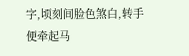字,顷刻间脸色煞白,转手便牵起马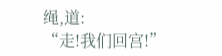绳,道:
“走!我们回宫!”